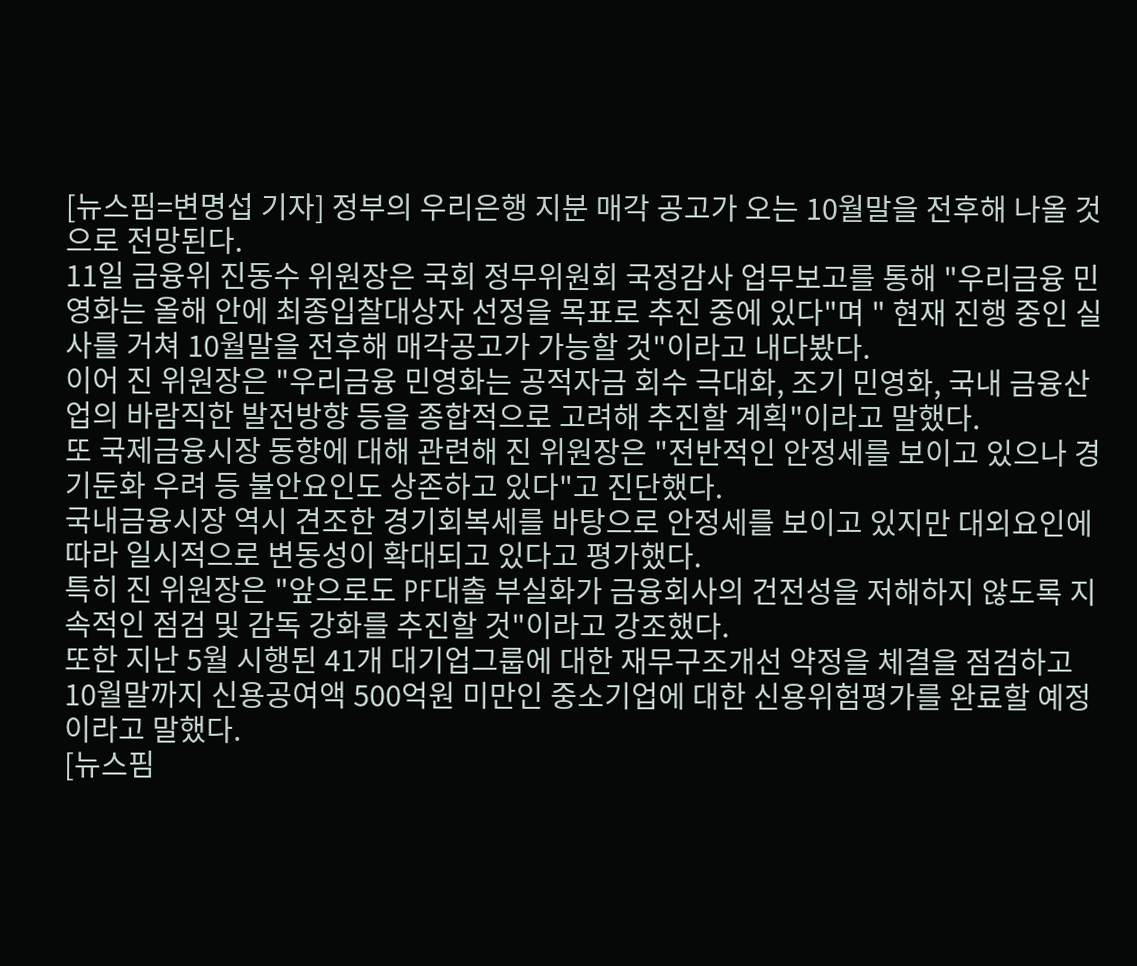[뉴스핌=변명섭 기자] 정부의 우리은행 지분 매각 공고가 오는 10월말을 전후해 나올 것으로 전망된다.
11일 금융위 진동수 위원장은 국회 정무위원회 국정감사 업무보고를 통해 "우리금융 민영화는 올해 안에 최종입찰대상자 선정을 목표로 추진 중에 있다"며 " 현재 진행 중인 실사를 거쳐 10월말을 전후해 매각공고가 가능할 것"이라고 내다봤다.
이어 진 위원장은 "우리금융 민영화는 공적자금 회수 극대화, 조기 민영화, 국내 금융산업의 바람직한 발전방향 등을 종합적으로 고려해 추진할 계획"이라고 말했다.
또 국제금융시장 동향에 대해 관련해 진 위원장은 "전반적인 안정세를 보이고 있으나 경기둔화 우려 등 불안요인도 상존하고 있다"고 진단했다.
국내금융시장 역시 견조한 경기회복세를 바탕으로 안정세를 보이고 있지만 대외요인에 따라 일시적으로 변동성이 확대되고 있다고 평가했다.
특히 진 위원장은 "앞으로도 PF대출 부실화가 금융회사의 건전성을 저해하지 않도록 지속적인 점검 및 감독 강화를 추진할 것"이라고 강조했다.
또한 지난 5월 시행된 41개 대기업그룹에 대한 재무구조개선 약정을 체결을 점검하고 10월말까지 신용공여액 500억원 미만인 중소기업에 대한 신용위험평가를 완료할 예정이라고 말했다.
[뉴스핌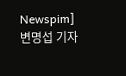Newspim] 변명섭 기자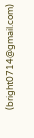(bright0714@gmail.com)